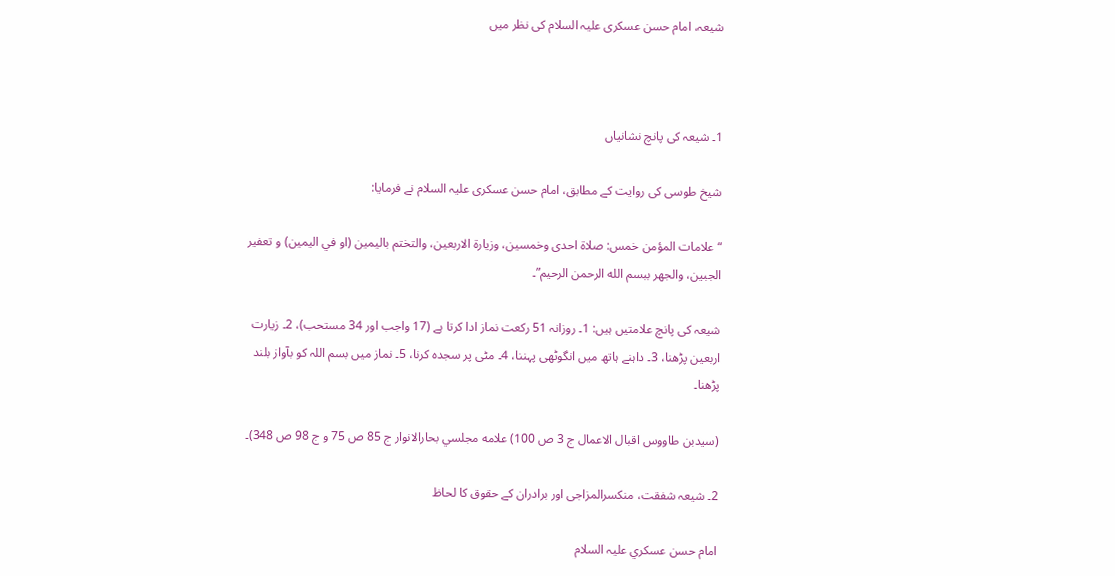شیعہ، امام حسن عسکری علیہ السلام کی نظر میں



1۔ شیعہ کی پانچ نشانیاں

شیخ طوسی کی روایت کے مطابق، امام حسن عسکری علیہ السلام نے فرمایا:

“علامات المؤمن خمس: صلاة احدى وخمسين، وزيارة الاربعين، والتختم باليمين (او في اليمين) و تعفير الجبين، والجهر ببسم الله الرحمن الرحيم”۔

شیعہ کی پانچ علامتیں ہیں: 1۔ روزانہ 51 رکعت نماز ادا کرتا ہے (17 واجب اور 34 مستحب)، 2۔ زیارت اربعین پڑھنا، 3۔ داہنے ہاتھ میں انگوٹھی پہننا، 4۔ مٹی پر سجدہ کرنا، 5۔ نماز میں بسم اللہ کو بآواز بلند پڑھنا۔

(سيدبن طاووس اقبال الاعمال ج 3 ص 100) علامه مجلسي بحارالانوار ج 85 ص 75 و ج 98 ص 348)۔

2۔ شیعہ شفقت، منکسرالمزاجی اور برادران کے حقوق کا لحاظ

امام حسن عسکري عليہ ‌السلام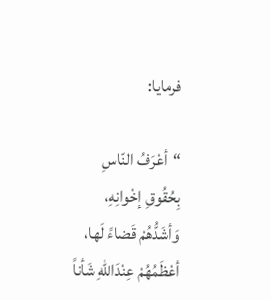فرمایا:

“أعْرَفُ النّاسِ بِحُقُوقِ إخْوانِهِ، وَأشَدُّهُمْ قَضاءً لَها، أعْظَمُهُمْ عِنْدَاللهِ شَأناً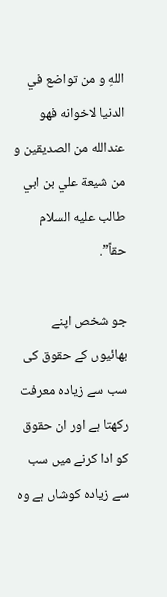اللهِ و من تواضع في الدنيا لاخوانه فهو عندالله من الصديقين و من شيعة علي بن ابي طالب عليه السلام حقاً”.

جو شخص اپنے بھائیوں کے حقوق کی سب سے زیادہ معرفت رکھتا ہے اور ان حقوق کو ادا کرنے میں سب سے زیادہ کوشاں ہے وہ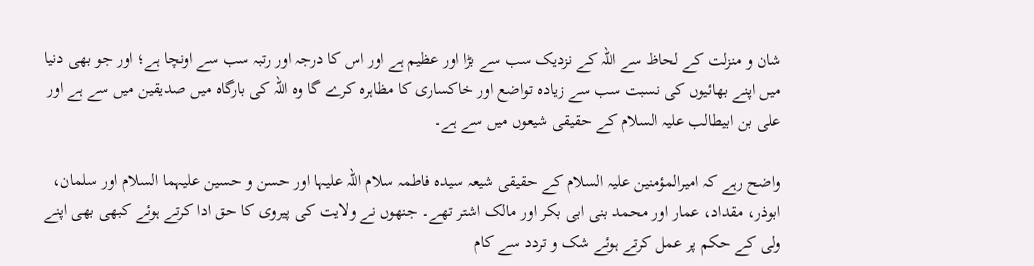شان و منزلت کے لحاظ سے اللہ کے نزدیک سب سے بڑا اور عظیم ہے اور اس کا درجہ اور رتبہ سب سے اونچا ہے؛ اور جو بھی دنیا میں اپنے بھائیوں کی نسبت سب سے زیادہ تواضع اور خاکساری کا مظاہرہ کرے گا وہ اللہ کی بارگاہ میں صدیقین میں سے ہے اور علی بن ابیطالب علیہ السلام کے حقیقی شیعوں میں سے ہے۔

واضح رہے کہ امیرالمؤمنین علیہ السلام کے حقیقی شیعہ سیدہ فاطمہ سلام اللہ علیہا اور حسن و حسین علیہما السلام اور سلمان، ابوذر، مقداد، عمار اور محمد بنی ابی بکر اور مالک اشتر تھے۔ جنھوں نے ولایت کی پیروی کا حق ادا کرتے ہوئے کبھی بھی اپنے ولی کے حکم پر عمل کرتے ہوئے شک و تردد سے کام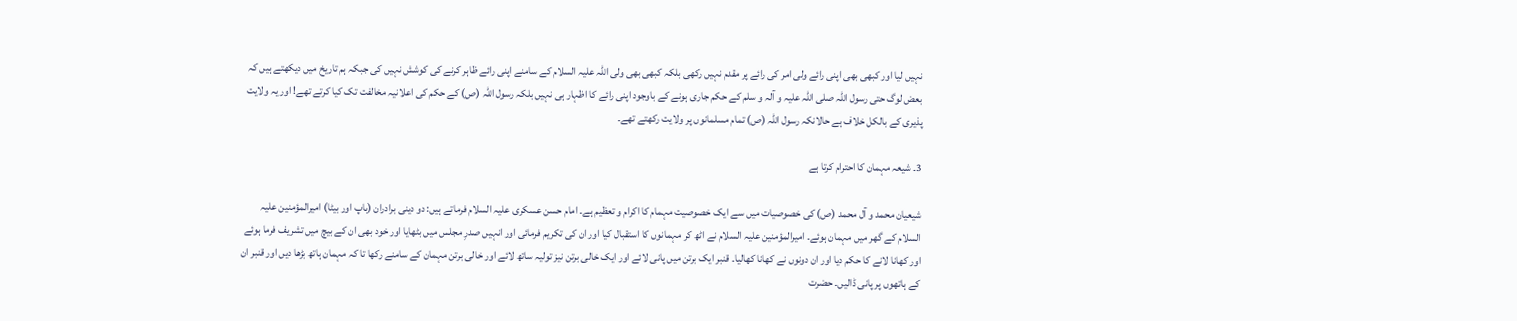نہیں لیا اور کبھی بھی اپنی رائے ولی امر کی رائے پر مقدم نہیں رکھی بلکہ کبھی بھی ولی اللہ علیہ السلام کے سامنے اپنی رائے ظاہر کرنے کی کوشش نہیں کی جبکہ ہم تاریخ میں دیکھتے ہیں کہ بعض لوگ حتی رسول اللہ صلی اللہ علیہ و آلہ و سلم کے حکم جاری ہونے کے باوجود اپنی رائے کا اظہار ہی نہیں بلکہ رسول اللہ (ص) کے حکم کی اعلانیہ مخالفت تک کیا کرتے تھے! اور یہ ولایت پذیری کے بالکل خلاف ہے حالانکہ رسول اللہ (ص) تمام مسلمانوں پر ولایت رکھتے تھے۔

3۔ شیعہ مہمان کا احترام کرتا ہے

شیعیان محمد و آل محمد (ص) کی خصوصیات میں سے ایک خصوصیت مہمام کا اکرام و تعظیم ہے۔ امام حسن عسکری علیہ السلام فرماتے ہیں: دو دینی برادران (باپ اور بیٹا) امیرالمؤمنین علیہ السلام کے گھر میں مہمان ہوئے۔ امیرالمؤمنین علیہ السلام نے اٹھ کر مہمانوں کا استقبال کیا اور ان کی تکریم فرمائی اور انہیں صدرِ مجلس میں بٹھایا اور خود بھی ان کے بیچ میں تشریف فرما ہوئے اور کھانا لانے کا حکم دیا اور ان دونوں نے کھانا کھالیا۔ قنبر ایک برتن میں پانی لائے اور ایک خالی برتن نیز تولیہ ساتھ لائے اور خالی برتن مہمان کے سامنے رکھا تا کہ مہمان ہاتھ بڑھا دیں اور قنبر ان کے ہاتھوں پر پانی ڈالیں۔ حضرت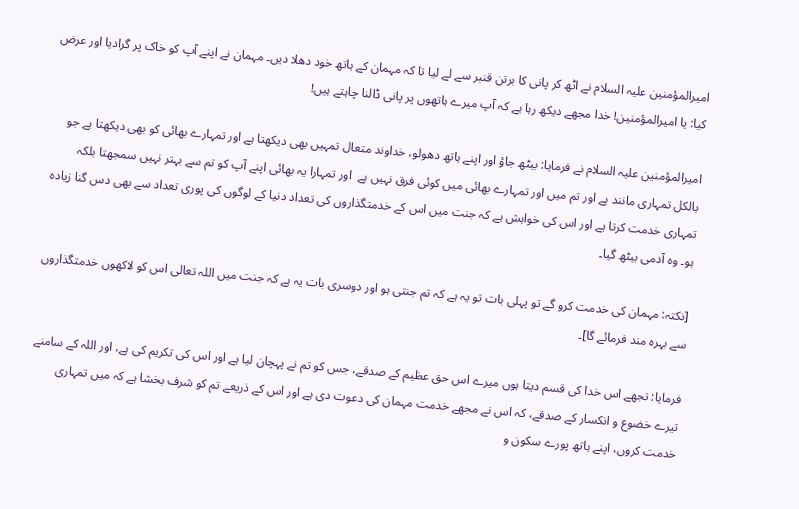امیرالمؤمنین علیہ السلام نے اٹھ کر پانی کا برتن قنبر سے لے لیا تا کہ مہمان کے ہاتھ خود دھلا دیں۔ مہمان نے اپنے آپ کو خاک پر گرادیا اور عرض کیا: یا امیرالمؤمنین! خدا مجھے دیکھ رہا ہے کہ آپ میرے ہاتھوں پر پانی ڈالنا چاہتے ہیں!

امیرالمؤمنین علیہ السلام نے فرمایا: بیٹھ جاؤ اور اپنے ہاتھ دھولو، خداوند متعال تمہیں بھی دیکھتا ہے اور تمہارے بھائی کو بھی دیکھتا ہے جو بالکل تمہاری مانند ہے اور تم میں اور تمہارے بھائی میں کوئی فرق نہیں ہے  اور تمہارا یہ بھائی اپنے آپ کو تم سے بہتر نہیں سمجھتا بلکہ تمہاری خدمت کرتا ہے اور اس کی خواہش ہے کہ جنت میں اس کے خدمتگذاروں کی تعداد دنیا کے لوگوں کی پوری تعداد سے بھی دس گنا زیادہ ہو۔ وہ آدمی بیٹھ گیا۔

[نکتہ: مہمان کی خدمت کرو گے تو پہلی بات تو یہ ہے کہ تم جنتی ہو اور دوسری بات یہ ہے کہ جنت میں اللہ تعالی اس کو لاکھوں خدمتگذاروں سے بہرہ مند فرمائے گا]۔

فرمایا: تجھے اس خدا کی قسم دیتا ہوں میرے اس حق عظیم کے صدقے، جس کو تم نے پہچان لیا ہے اور اس کی تکریم کی ہے، اور اللہ کے سامنے تیرے خضوع و انکسار کے صدقے، کہ اس نے مجھے خدمت مہمان کی دعوت دی ہے اور اس کے ذریعے تم کو شرف بخشا ہے کہ میں تمہاری خدمت کروں، اپنے ہاتھ پورے سکون و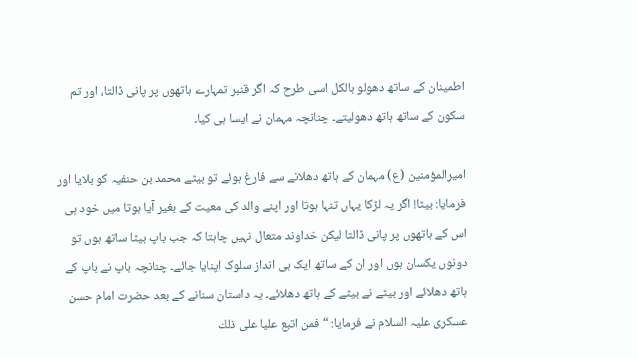اطمینان کے ساتھ دھولو بالکل اسی طرح کہ اگر قنبر تمہارے ہاتھوں پر پانی ڈالتا، اور تم سکون کے ساتھ ہاتھ دھولیتے۔ چنانچہ مہمان نے ایسا ہی کیا۔

امیرالمؤمنین (ع) مہمان کے ہاتھ دھلانے سے فارغ ہوئے تو بیٹے محمد بن حنفیہ کو بلایا اور فرمایا: بیٹا! اگر یہ لڑکا یہاں تنہا ہوتا اور اپنے والد کی معیت کے بغیر آیا ہوتا میں خود ہی اس کے ہاتھوں پر پانی ڈالتا لیکن خداوند متعال نہیں چاہتا کہ جب باپ بیٹا ساتھ ہوں تو دونوں یکسان ہوں اور ان کے ساتھ ایک ہی انداز سلوک اپنایا جائے۔ چنانچہ باپ نے باپ کے ہاتھ دھلائے اور بیٹے نے بیٹے کے ہاتھ دھلائے۔ یہ داستان سنانے کے بعد حضرت امام حسن عسکری علیہ السلام نے فرمایا: “فمن اتبع عليا على ذلك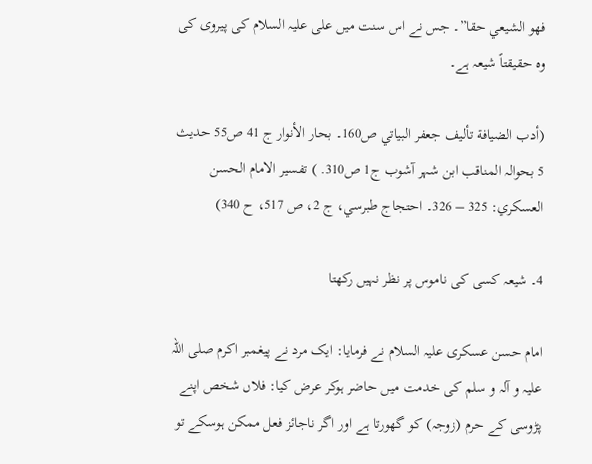فهو الشيعي حقا”۔ جس نے اس سنت میں علی علیہ السلام کی پیروی کی وہ حقیقتاً شیعہ ہے۔

(أدب الضيافة تأليف جعفر البياتي ص160۔ بحار الأنوار ج 41 ص55 حدیث 5 بحوالہ المناقب ابن شہر آشوب ج1 ص310. ) تفسير الامام الحسن العسكري: 325 – 326۔ احتجاج طبرسي، ج 2، ص 517، ح 340)

4۔ شیعہ کسی کی ناموس پر نظر نہیں رکھتا

امام حسن عسکری علیہ السلام نے فرمایا: ایک مرد نے پیغمبر اکرم صلی اللہ علیہ و آلہ و سلم کی خدمت میں حاضر ہوکر عرض کیا: فلاں شخص اپنے پڑوسی کے حرم (زوجہ) کو گھورتا ہے اور اگر ناجائز فعل ممکن ہوسکے تو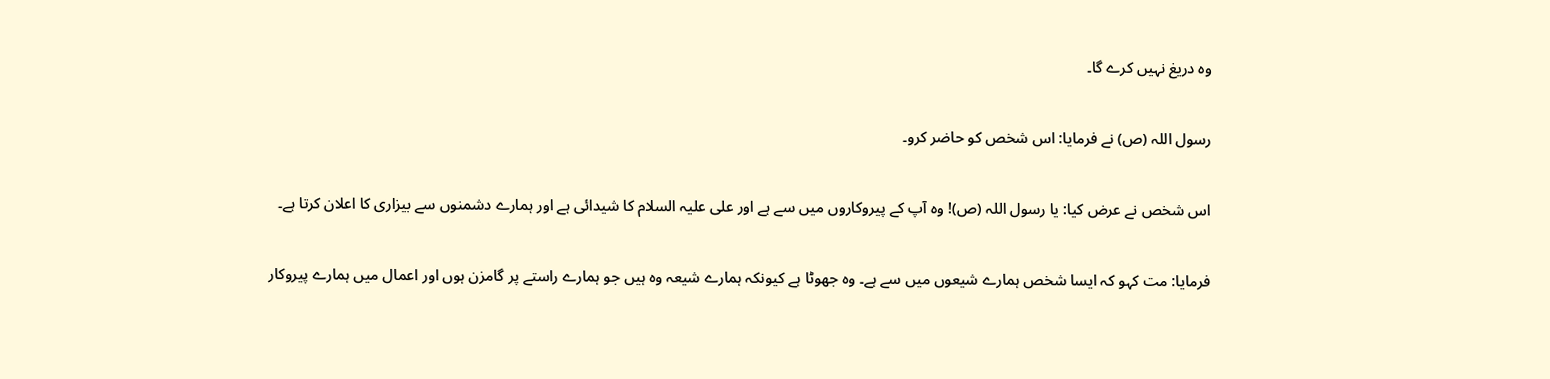وہ دریغ نہیں کرے گا۔

رسول اللہ (ص) نے فرمایا: اس شخص کو حاضر کرو۔

اس شخص نے عرض کیا: یا رسول اللہ (ص)! وہ آپ کے پیروکاروں میں سے ہے اور علی علیہ السلام کا شیدائی ہے اور ہمارے دشمنوں سے بیزاری کا اعلان کرتا ہے۔

فرمایا: مت کہو کہ ایسا شخص ہمارے شیعوں میں سے ہے۔ وہ جھوٹا ہے کیونکہ ہمارے شیعہ وہ ہیں جو ہمارے راستے پر گامزن ہوں اور اعمال میں ہمارے پیروکار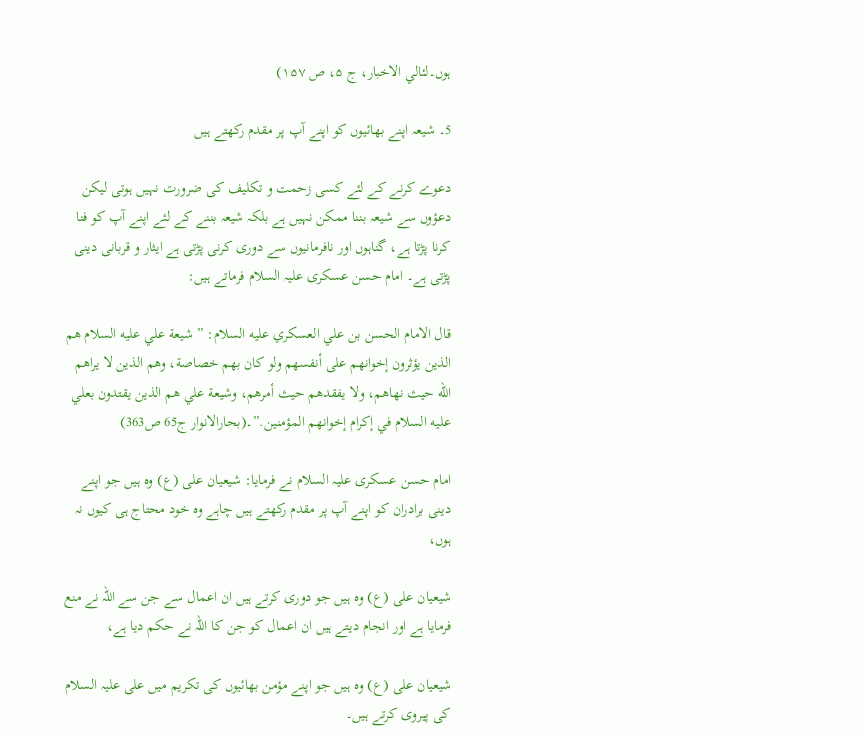ہوں۔لئالي الاخبار، ج ۵، ص ۱۵۷)

5۔ شیعہ اپنے بھائیوں کو اپنے آپ پر مقدم رکھتے ہیں

دعوے کرنے کے لئے کسی زحمت و تکلیف کی ضرورت نہیں ہوتی لیکن دعؤوں سے شیعہ بننا ممکن نہیں ہے بلکہ شیعہ بننے کے لئے اپنے آپ کو فنا کرنا پڑتا ہے، گناہوں اور نافرمانیوں سے دوری کرنی پڑتی ہے ایثار و قربانی دینی پڑتی ہے۔ امام حسن عسکری علیہ السلام فرماتے ہیں:

قال الامام الحسن بن علي العسكري علیه السلام: ” شيعة علي عليه السلام هم الذين يؤثرون إخوانهم على أنفسهم ولو كان بهم خصاصة، وهم الذين لا يراهم الله حيث نهاهم، ولا يفقدهم حيث أمرهم، وشيعة علي هم الذين يقتدون بعلي عليه السلام في إكرام إخوانهم المؤمنين.”۔(بحارالانوار ج65 ص363)

امام حسن عسکری علیہ السلام نے فرمایا: شیعیان علی (ع) وہ ہیں جو اپنے دینی برادران کو اپنے آپ پر مقدم رکھتے ہیں چاہے وہ خود محتاج ہی کیوں نہ ہوں،

شیعیان علی (ع) وہ ہیں جو دوری کرتے ہیں ان اعمال سے جن سے اللہ نے منع فرمایا ہے اور انجام دیتے ہیں ان اعمال کو جن کا اللہ نے حکم دیا ہے،

شیعیان علی (ع) وہ ہیں جو اپنے مؤمن بھائیوں کی تکریم میں علی علیہ السلام کی پیروی کرتے ہیں۔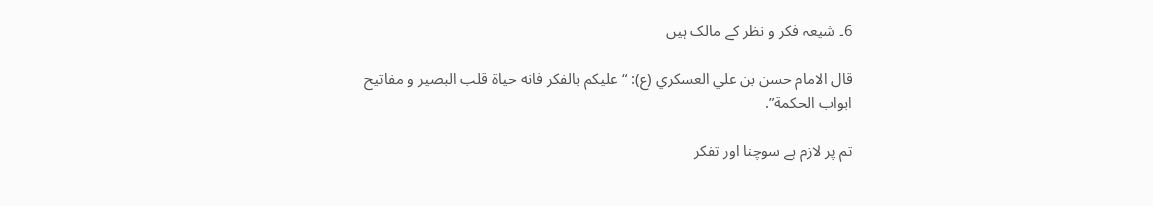6۔ شیعہ فکر و نظر کے مالک ہیں

قال الامام حسن بن علي العسكري (ع): “عليكم بالفكر فانه حياة قلب البصير و مفاتيح ابواب الحكمة”.

تم پر لازم ہے سوچنا اور تفکر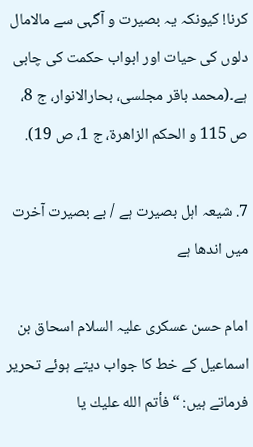کرنا! کیونکہ یہ بصیرت و آگہی سے مالامال دلوں کی حیات اور ابواب حکمت کی چابی ہے۔(محمد باقر مجلسی، بحارالانوار، ج 8، ص 115 و الحکم الزاهرة، ج 1، ص 19).

7. شیعہ اہل بصیرت ہے / بے بصیرت آخرت میں اندھا ہے

امام حسن عسکری علیہ السلام اسحاق بن اسماعیل کے خط کا جواب دیتے ہوئے تحریر فرماتے ہیں: “فأتم الله عليك يا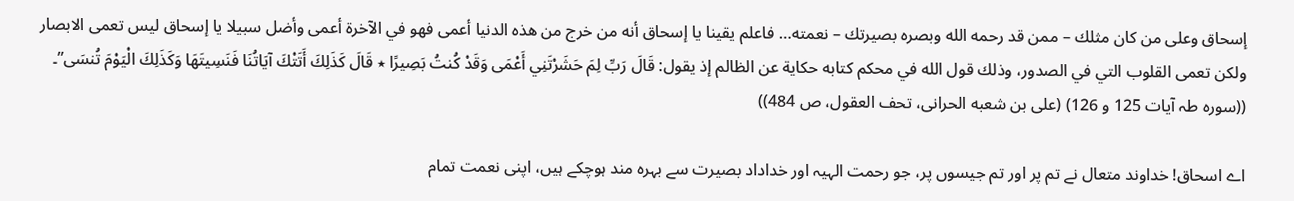إسحاق وعلى من كان مثلك – ممن قد رحمه الله وبصره بصيرتك – نعمته… فاعلم يقينا يا إسحاق أنه من خرج من هذه الدنيا أعمى فهو في الآخرة أعمى وأضل سبيلا يا إسحاق ليس تعمى الابصار ولكن تعمى القلوب التي في الصدور، وذلك قول الله في محكم كتابه حكاية عن الظالم إذ يقول: قَالَ رَبِّ لِمَ حَشَرْتَنِي أَعْمَى وَقَدْ كُنتُ بَصِيرًا ٭ قَالَ كَذَلِكَ أَتَتْكَ آيَاتُنَا فَنَسِيتَهَا وَكَذَلِكَ الْيَوْمَ تُنسَى”۔ ((سورہ طہ آیات 125 و 126) (علی بن شعبه الحرانی، تحف العقول، ص 484))

اے اسحاق! خداوند متعال نے تم پر اور تم جیسوں پر، جو رحمت الہیہ اور خداداد بصیرت سے بہرہ مند ہوچکے ہیں، اپنی نعمت تمام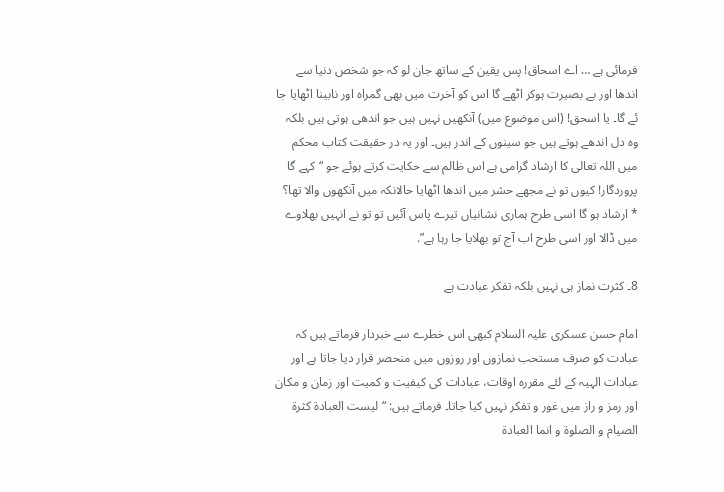فرمائی ہے … اے اسحاق! پس یقین کے ساتھ جان لو کہ جو شخص دنیا سے اندھا اور بے بصیرت ہوکر اٹھے گا اس کو آخرت میں بھی گمراہ اور نابینا اٹھایا جا ئے گا۔ یا اسحق! (اس موضوع میں) آنکھیں نہیں ہیں جو اندھی ہوتی ہیں بلکہ وہ دل اندھے ہوتے ہیں جو سینوں کے اندر ہیں۔ اور یہ در حقیقت کتاب محکم میں اللہ تعالی کا ارشاد گرامی ہے اس ظالم سے حکایت کرتے ہوئے جو “کہے گا پروردگار! کیوں تو نے مجھے حشر میں اندھا اٹھایا حالانکہ میں آنکھوں والا تھا؟ * ارشاد ہو گا اسی طرح ہماری نشانیاں تیرے پاس آئیں تو تو نے انہیں بھلاوے میں ڈالا اور اسی طرح اب آج تو بھلایا جا رہا ہے”.

8۔ کثرت نماز ہی نہیں بلکہ تفکر عبادت ہے

امام حسن عسکری علیہ السلام کبھی اس خطرے سے خبردار فرماتے ہیں کہ عبادت کو صرف مستحب نمازوں اور روزوں میں منحصر قرار دیا جاتا ہے اور عبادات الہیہ کے لئے مقررہ اوقات، عبادات کی کیفیت و کمیت اور زمان و مکان اور رمز و راز میں غور و تفکر نہیں کیا جاتا۔ فرماتے ہیں: “ليست العبادة كثرة الصيام و الصلوة و انما العبادة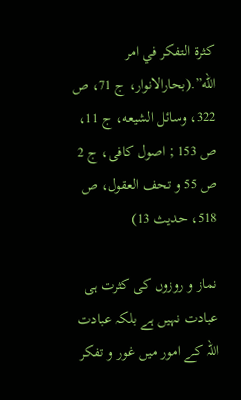كثرة التفكر في امر الله”.(بحارالانوار، ج 71، ص 322، وسائل الشیعه، ج 11، ص 153 ; اصول کافی، ج 2 ص 55 و تحف العقول، ص 518، حدیث 13)

نماز و روزوں کی کثرت ہی عبادت نہیں ہے بلکہ عبادت اللہ کے امور میں غور و تفکر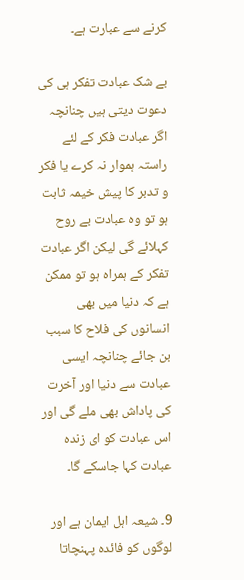کرنے سے عبارت ہے۔

بے شک عبادت تفکر ہی کی دعوت دیتی ہیں چنانچہ اگر عبادت فکر کے لئے راستہ ہموار نہ کرے یا فکر و تدبر کا پیش خیمہ ثابت ہو تو وہ عبادت بے روح کہلائے گی لیکن اگر عبادت تفکر کے ہمراہ ہو تو ممکن ہے کہ دنیا میں بھی انسانوں کی فلاح کا سبب بن جائے چنانچہ ایسی عبادت سے دنیا اور آخرت کی پاداش بھی ملے گی اور اس عبادت کو ای زندہ عبادت کہا جاسکے گا۔

9۔ شیعہ اہل ایمان ہے اور لوگوں کو فائدہ پہنچاتا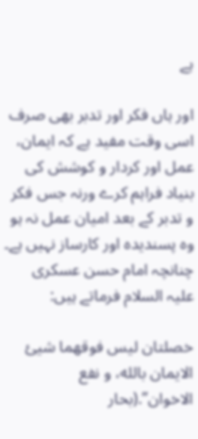ہے

اور ہاں فکر اور تدبر بھی صرف اسی وقت مفید ہے کہ ایمان، عمل اور کردار و کوشش کی بنیاد فراہم کرے ورنہ جس فکر و تدبر کے بعد امیان عمل نہ ہو وہ پسندیدہ اور کارساز نہيں ہے۔ چنانچہ امام حسن عسکری علیہ السلام فرماتے ہیں:

خصلتان ليس فوقهما شيئ الايمان بالله، و نفع الاخوان”.(بحار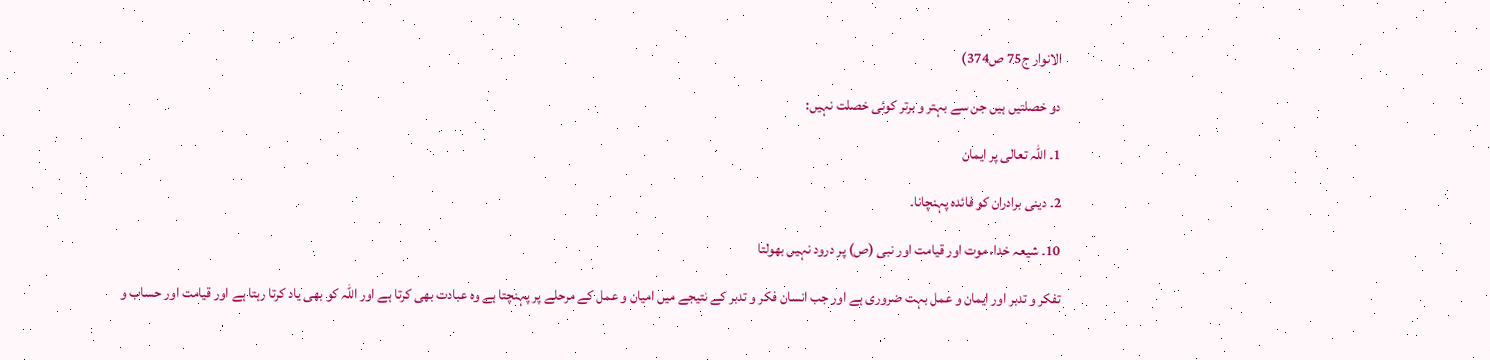الانوار ج75 ص374)

دو خصلتیں ہیں جن سے بہتر و برتر کوئی خصلت نہیں:

1۔ اللہ تعالی پر ایمان

2۔ دینی برادران کو فائدہ پہنچانا۔

10۔ شیعہ خدا، موت اور قیامت اور نبی (ص) پر درود نہیں بھولتا

تفکر و تدبر اور ایمان و عمل بہت ضروری ہے اور جب انسان فکر و تدبر کے نتیجے میں امیان و عمل کے مرحلے پر پہنچتا ہے وہ عبادت بھی کرتا ہے اور اللہ کو بھی یاد کرتا رہتا ہے اور قیامت اور حساب و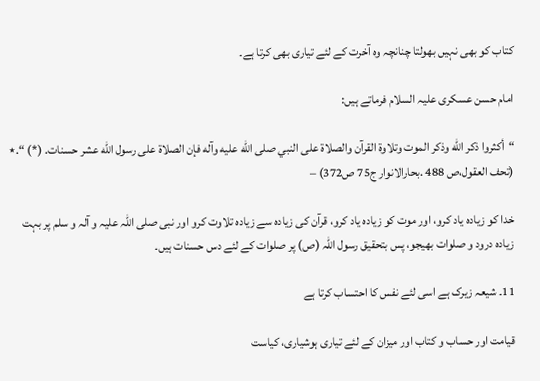کتاب کو بھی نہيں بھولتا چنانچہ وہ آخرت کے لئے تیاری بھی کرتا ہے۔

امام حسن عسکری علیہ السلام فرماتے ہیں:

“أكثروا ذكر الله وذكر الموت وتلاوة القرآن والصلاة على النبي صلى الله عليه وآله فإن الصلاة على رسول الله عشر حسنات. (*) “.٭ (تحف العقول،ص 488 .بحارالانوار ج75 ص372) –

خدا کو زیادہ یاد کرو، اور موت کو زیادہ یاد کرو، قرآن کی زیادہ سے زیادہ تلاوت کرو اور نبی صلی اللہ علیہ و آلہ و سلم پر بہت زیادہ درود و صلوات بھیجو، پس بتحقیق رسول اللہ (ص) پر صلوات کے لئے دس حسنات ہیں۔

11۔ شیعہ زیرک ہے اسی لئے نفس کا احتساب کرتا ہے

قیامت اور حساب و کتاب اور میزان کے لئے تیاری ہوشیاری، کیاست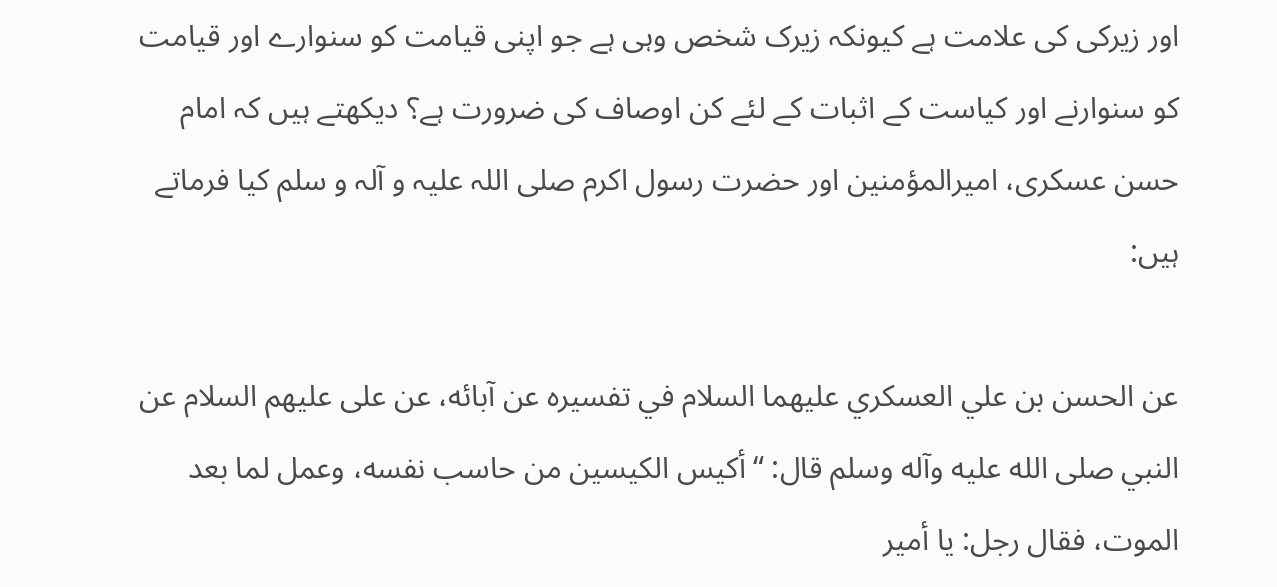اور زیرکی کی علامت ہے کیونکہ زیرک شخص وہی ہے جو اپنی قیامت کو سنوارے اور قیامت کو سنوارنے اور کیاست کے اثبات کے لئے کن اوصاف کی ضرورت ہے؟ دیکھتے ہیں کہ امام حسن عسکری، امیرالمؤمنین اور حضرت رسول اکرم صلی اللہ علیہ و آلہ و سلم کیا فرماتے ہیں:

عن الحسن بن علي العسكري عليهما السلام في تفسيره عن آبائه، عن على عليهم السلام عن النبي صلى الله عليه وآله وسلم قال: “أكيس الكيسين من حاسب نفسه، وعمل لما بعد الموت، فقال رجل: يا أمير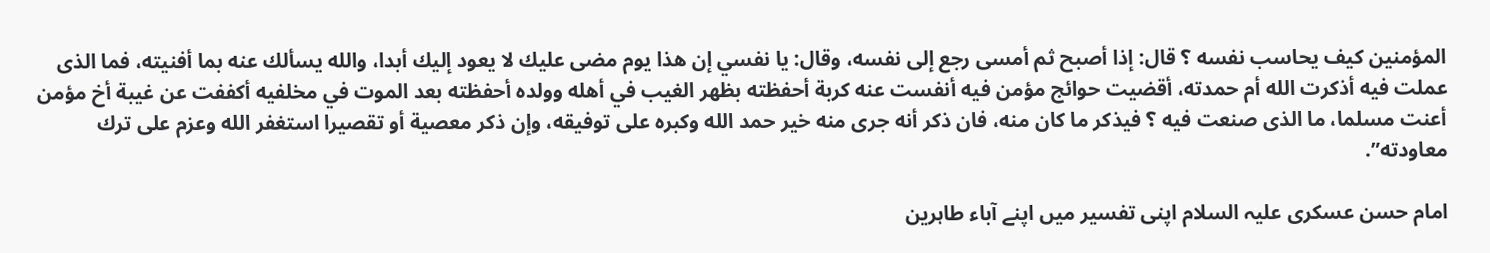المؤمنين كيف يحاسب نفسه ؟ قال: إذا أصبح ثم أمسى رجع إلى نفسه، وقال: يا نفسي إن هذا يوم مضى عليك لا يعود إليك أبدا، والله يسألك عنه بما أفنيته، فما الذى عملت فيه أذكرت الله أم حمدته، أقضيت حوائج مؤمن فيه أنفست عنه كربة أحفظته بظهر الغيب في أهله وولده أحفظته بعد الموت في مخلفيه أكففت عن غيبة أخ مؤمن أعنت مسلما، ما الذى صنعت فيه ؟ فيذكر ما كان منه، فان ذكر أنه جرى منه خير حمد الله وكبره على توفيقه، وإن ذكر معصية أو تقصيرا استغفر الله وعزم على ترك معاودته”.

امام حسن عسکری علیہ السلام اپنی تفسیر میں اپنے آباء طاہرین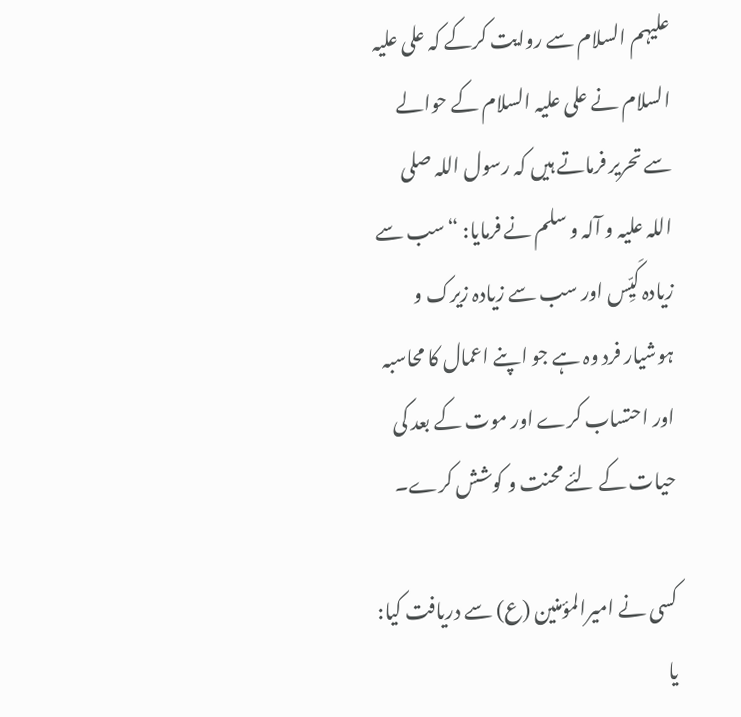علیہم السلام سے روایت کرکے کہ علی علیہ السلام نے علی علیہ السلام کے حوالے سے تحریر فرماتے ہیں کہ رسول اللہ صلی اللہ علیہ و آلہ و سلم نے فرمایا: “سب سے زیادہ کَيِّس اور سب سے زیادہ زیرک و ہوشیار فرد وہ ہے جو اپنے اعمال کا محاسبہ اور احتساب کرے اور موت کے بعد کی حیات کے لئے محنت و کوشش کرے۔

کسی نے امیرالمؤمنین (ع) سے دریافت کیا: یا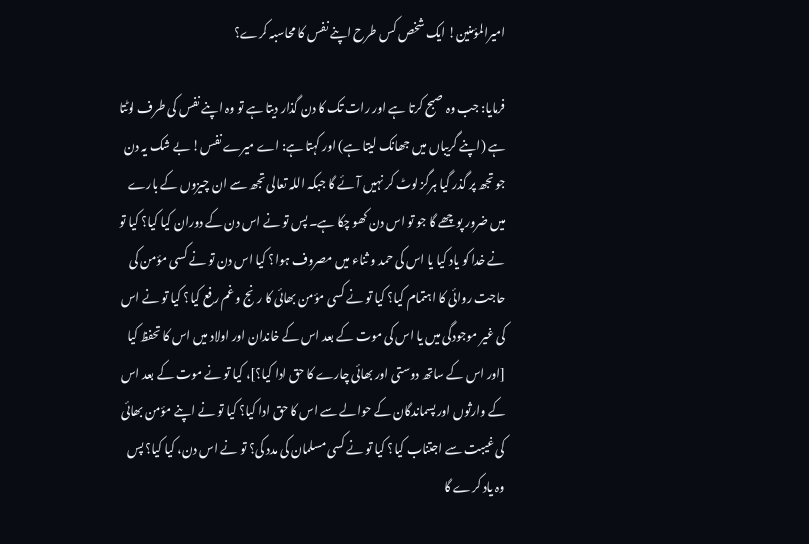امیرالمؤمنین! ایک شخص کس طرح اپنے نفس کا محاسبہ کرے؟

فرمایا: جب وہ صبح کرتا ہے اور رات تک کا دن گذار دیتا ہے تو وہ اپنے نفس کی طرف لوٹتا ہے (اپنے گریباں میں جھانک لیتا ہے) اور کہتا ہے: اے میرے نفس! بے شک یہ دن جو تجھ پر گذر گیا ہرگز لوٹ کر نہیں آئے گا جبکہ اللہ تعالی تجھ سے ان چیزوں کے بارے میں ضرور پوچھے گا جو تو اس دن کھو چکا ہے۔ پس تو نے اس دن کے دوران کیا کیا؟ کیا تو نے خدا کو یاد کیا یا اس کی حمد و ثناء میں مصروف ہوا؟ کیا اس دن تو نے کسی مؤمن کی حاجت روائی کا اہتمام کیا؟ کیا تو نے کسی مؤمن بھائی کا رنج و غم رفع کیا؟ کیا تو نے اس کی غیر موجودگی میں یا اس کی موت کے بعد اس کے خاندان اور اولاد میں اس کا تحفظ کیا [اور اس کے ساتھ دوستی اور بھائی چارے کا حق ادا کیا؟]، کیا تو نے موت کے بعد اس کے وارثوں اور پسماندگان کے حوالے سے اس کا حق ادا کیا؟ کیا تو نے اپنے مؤمن بھائی کی غیبت سے اجتناب کیا؟ کیا تو نے کسی مسلمان کی مدد کی؟ تو نے اس دن، کیا کیا؟ پس وہ یاد کرے گا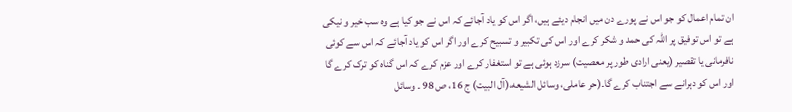ان تمام اعمال کو جو اس نے پورے دن میں انجام دیئے ہیں، اگر اس کو یاد آجائے کہ اس نے جو کیا ہے وہ سب خیر و نیکی ہے تو اس توفیق پر اللہ کی حمد و شکر کرے اور اس کی تکبیر و تسبیح کرے اور اگر اس کو یاد آجائے کہ اس سے کوئی نافرمانی یا تقصیر (یعنی ارادی طور پر معصیت) سرزد ہوئی ہے تو استغفار کرے اور عزم کرے کہ اس گناہ کو ترک کرے گا  اور اس کو دہرانے سے اجتناب کرے گا۔(حر عاملی، وسائل الشیعه،(آل البيت) ج 16، ص 98 ۔ وسائل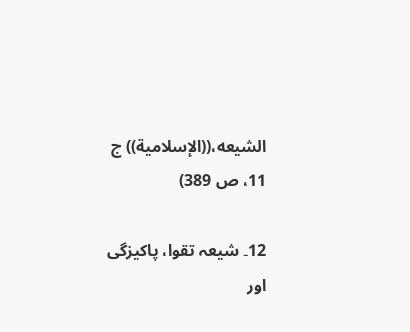الشیعه،((الإسلامية)) ج 11، ص 389)

12۔ شیعہ تقوا، پاکیزگی اور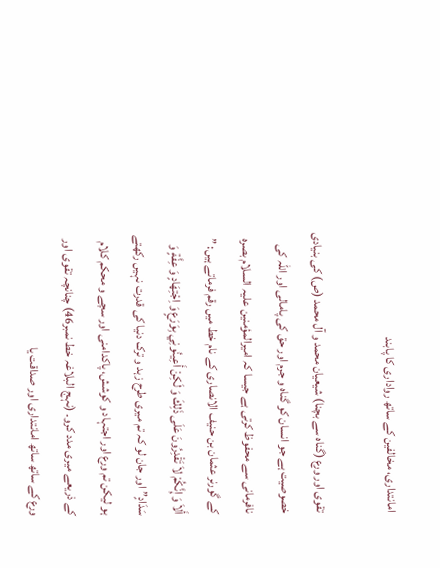امانتداری، مخالفین کے ساتھ رواداری کا پابند

تقوی اور ورع (گناہ سے بچنا) شیعیان محمد و آل محمد (ص) کی بنیادی خصوصیت ہے جو انسان کو گناہ و جرم اور حق کی پامالی اور اللہ کی نافرمانی سے محفوظ کرتی ہے جیسا کہ امیرالمؤمنین علیہ السلام بصرہ کے گورنر عثمان بن حنیف الانصاری کے نام خط میں رقم فرماتے ہیں: ” أَلاَ وَ إِنَّكُمْ لاَ تَقْدِرُونَ عَلَى ذَلِكَ وَ لَكِنْ أَعِينُونِي بِوَرَعٍ وَ اِجْتِهَادٍ وَ عِفَّةٍ وَ سَدَادٍ” اور جان لو کہ تم میری طرح زہد و ترک دنیا کی قدرت نہیں رکھتے ہو لیکن تم ورع اور اجتہاد و کوشش، پاکدامنی اور سچے و محکم کلام کے ذریعے میری مدد کرو۔ (نہج البلاغہ خط نمبر46) چنانچہ تقوی اور ورع کے ساتھ ساتھ امانتداری اور صداقت یا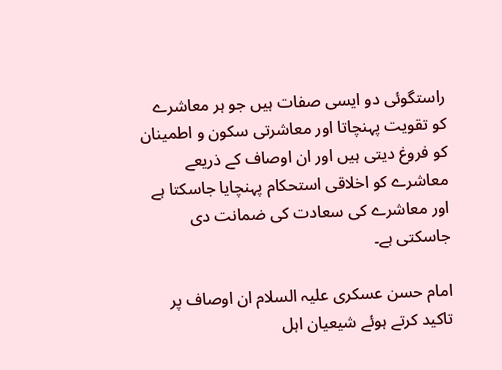راستگوئی دو ایسی صفات ہیں جو ہر معاشرے کو تقویت پہنچاتا اور معاشرتی سکون و اطمینان کو فروغ دیتی ہیں اور ان اوصاف کے ذریعے معاشرے کو اخلاقی استحکام پہنچایا جاسکتا ہے اور معاشرے کی سعادت کی ضمانت دی جاسکتی ہے۔

امام حسن عسکری علیہ السلام ان اوصاف پر تاکید کرتے ہوئے شیعیان اہل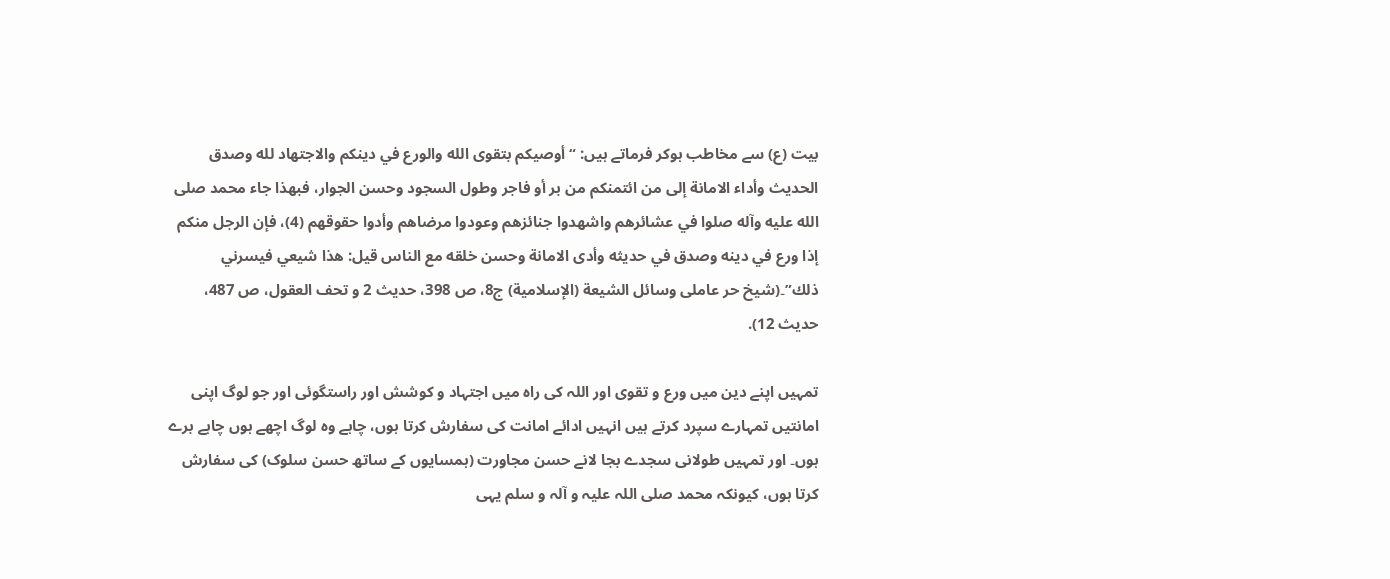بیت (ع) سے مخاطب ہوکر فرماتے ہیں: “أوصيكم بتقوى الله والورع في دينكم والاجتهاد لله وصدق الحديث وأداء الامانة إلى من ائتمنكم من بر أو فاجر وطول السجود وحسن الجوار، فبهذا جاء محمد صلى الله عليه وآله صلوا في عشائرهم واشهدوا جنائزهم وعودوا مرضاهم وأدوا حقوقهم (4)، فإن الرجل منكم إذا ورع في دينه وصدق في حديثه وأدى الامانة وحسن خلقه مع الناس قيل: هذا شيعي فيسرني ذلك”۔(شیخ حر عاملی وسائل الشیعة (الإسلامية) ج8، ص 398، حديث 2 و تحف العقول، ص 487، حديث 12).

تمہیں اپنے دین میں ورع و تقوی اور اللہ کی راہ میں اجتہاد و کوشش اور راستگوئی اور جو لوگ اپنی امانتیں تمہارے سپرد کرتے ہیں انہیں ادائے امانت کی سفارش کرتا ہوں، چاہے وہ لوگ اچھے ہوں چاہے برے ہوں۔ اور تمہیں طولانی سجدے بجا لانے حسن مجاورت (ہمسایوں کے ساتھ حسن سلوک) کی سفارش کرتا ہوں، کیونکہ محمد صلی اللہ علیہ و آلہ و سلم یہی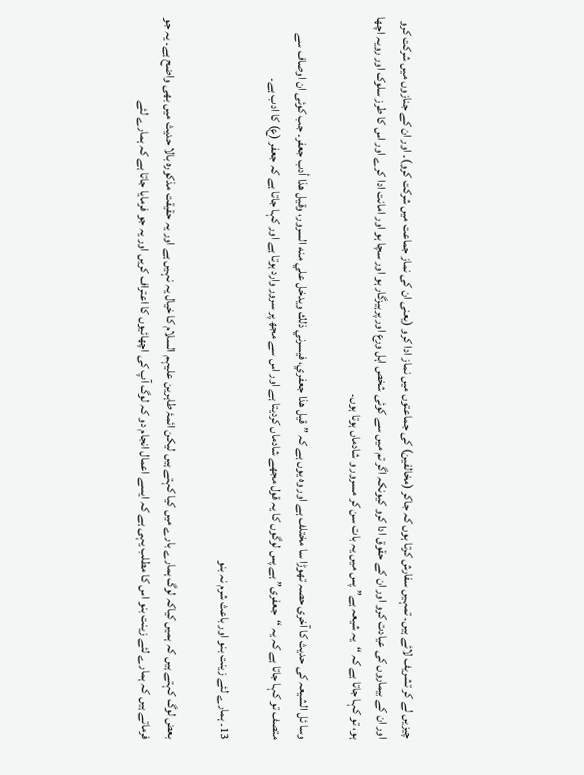چیزیں لے کر تشریف لائے ہیں۔ تمہیں سفارش کرتا ہوں کہ جاکر (مخالفین) کی جماعتوں میں نماز ادا کرو (یعنی ان کی نماز جماعت میں شرکت کرو)۔ اور ان کے جنازوں میں شرکت کرو اور ان کے بیماروں کی عیادت کرو اور ان کے حقوق ادا کرو کیونکہ اگر تم میں سے کوئی شخص اہل ورع اور پرہیزگار ہو اور سچا ہو اور امانت ادا کرے اور اس کا طرز سلوک اور رویہ اچھا ہو، تو کہا جاتا ہے کہ “یہ شیعہ ہے” پس میں یہ بات سن کر مسرور و شادماں ہوتا ہوں۔

وسا ئل الشیعہ کی حدیث کا آخری حصہ تھوڑا سا مختلف ہے اور وہ یوں ہے کہ ” قيل هذا جعفري، فيسرني ذلك ويدخل علي منه السرور، وقيل هذا أدب جعفر۔ جب کوئی ان اوصاف سے متصف تو کہا جاتا ہے کہ یہ “جعفری” ہے پس لوگوں کا یہ قول مجھے شادماں کردیتا ہے اور اس سے مجھ پر سرور وارد ہوتا ہے اور کہا جاتا ہے کہ جعفر (ع) کا ادب ہے۔

13۔ ہمارے لئے زینت بنو اور باعث شرم نہ بنو

بعض لوگ کہتے ہیں کہ ہمیں کیاکہ لوگ ہمارے بارے میں کیا کہتے ہیں لیکن ائمۂ طاہرین علیہم السلام کا خیال یہ نہیں ہے اور یہ حقیقت مذکورہ بالا حدیث میں بھی واضح ہے۔ یہ جو فرماتے ہیں کہ ہمارے لئے زینت بنو اس کا مطلب یہی ہے کہ ایسے اعمال انجام دو کہ لوگ آپ کی اچھائیوں کا اعتراف کریں اور یہ جو فرمایا جاتا ہے کہ ہمارے لئے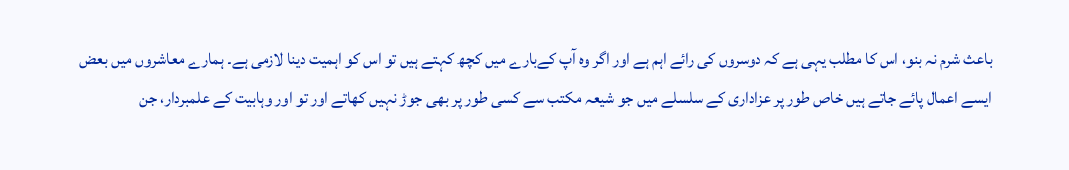باعث شرم نہ بنو، اس کا مطلب یہی ہے کہ دوسروں کی رائے اہم ہے اور اگر وہ آپ کےبارے میں کچھ کہتے ہیں تو اس کو اہمیت دینا لازمی ہے۔ ہمارے معاشروں میں بعض ایسے اعمال پائے جاتے ہیں خاص طور پر عزاداری کے سلسلے میں جو شیعہ مکتب سے کسی طور پر بھی جوڑ نہيں کھاتے اور تو اور وہابیت کے علمبردار، جن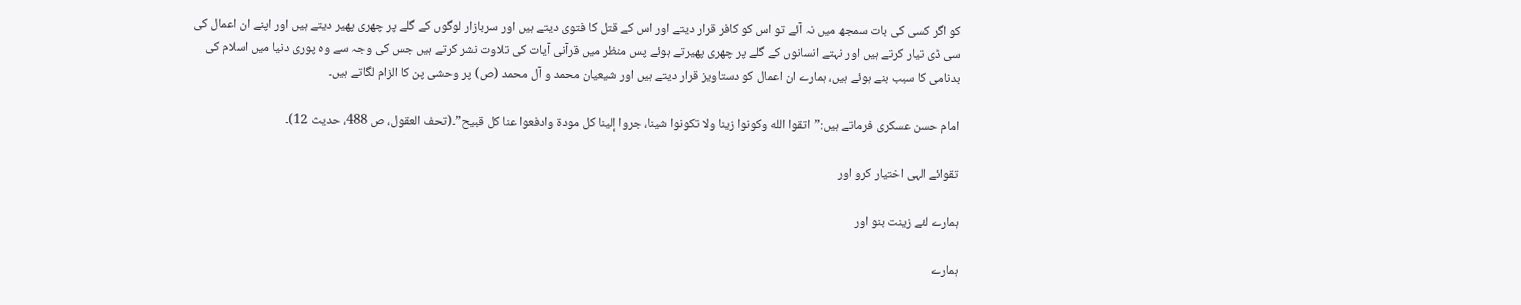کو اگر کسی کی بات سمجھ میں نہ آئے تو اس کو کافر قرار دیتے اور اس کے قتل کا فتوی دیتے ہیں اور سربازار لوگوں کے گلے پر چھری پھیر دیتے ہیں اور اپنے ان اعمال کی سی ڈی تیار کرتے ہیں اور نہتے انسانوں کے گلے پر چھری پھیرتے ہوئے پس منظر میں قرآنی آیات کی تلاوت نشر کرتے ہيں جس کی وجہ سے وہ پوری دنیا میں اسلام کی بدنامی کا سبب بنے ہوئے ہیں، ہمارے ان اعمال کو دستاویز قرار دیتے ہیں اور شیعیان محمد و آل محمد (ص) پر وحشی پن کا الزام لگاتے ہیں۔

امام حسن عسکری فرماتے ہیں:”اتقوا الله وكونوا زينا ولا تكونوا شينا، جروا إلينا كل مودة وادفعوا عنا كل قبيح”۔(تحف العقول، ص 488، حديث 12)۔

تقوائے الہی اختیار کرو اور

ہمارے لئے زینت بنو اور

ہمارے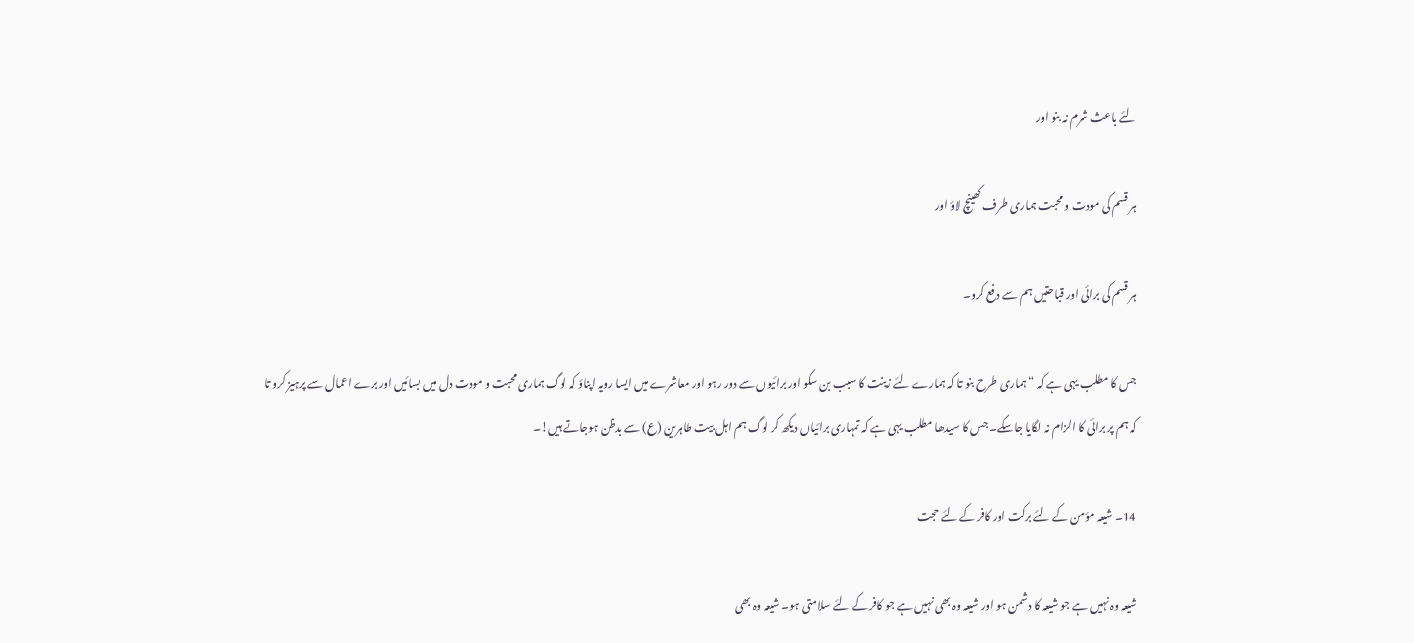لئے باعث شرم نہ بنو اور

ہر قسم کی مودت و محبت ہماری طرف کھینچ لاؤ اور

ہر قسم کی برائی اور قباحتیں ہم سے دفع کرو۔

جس کا مطلب یہی ہے کہ “ہماری طرح بنو تا کہ ہمارے لئے زینت کا سبب بن سکو اور برائیوں سے دور رہو اور معاشرے میں ایسا رویہ اپناؤ کہ لوگ ہماری محبت و مودت دل میں بسائیں اور برے اعمال سے پرہیز کرو تا کہ ہم پر برائی کا الزام نہ لگایا جاسکے۔ جس کا سیدھا مطلب یہی ہے کہ تمہاری برائیاں دیکھ کر لوگ ہم اہل بیت طاہرین (ع) سے بدظن ہوجاتے ہیں!۔

14۔ شیعہ مؤمن کے لئے برکت اور کافر کے لئے حجت

شیعہ وہ نہیں ہے جو شیعہ کا دشمن ہو اور شیعہ وہ بھی نہیں ہے جو کافر کے لئے سلامتی ہو۔ شیعہ وہ بھی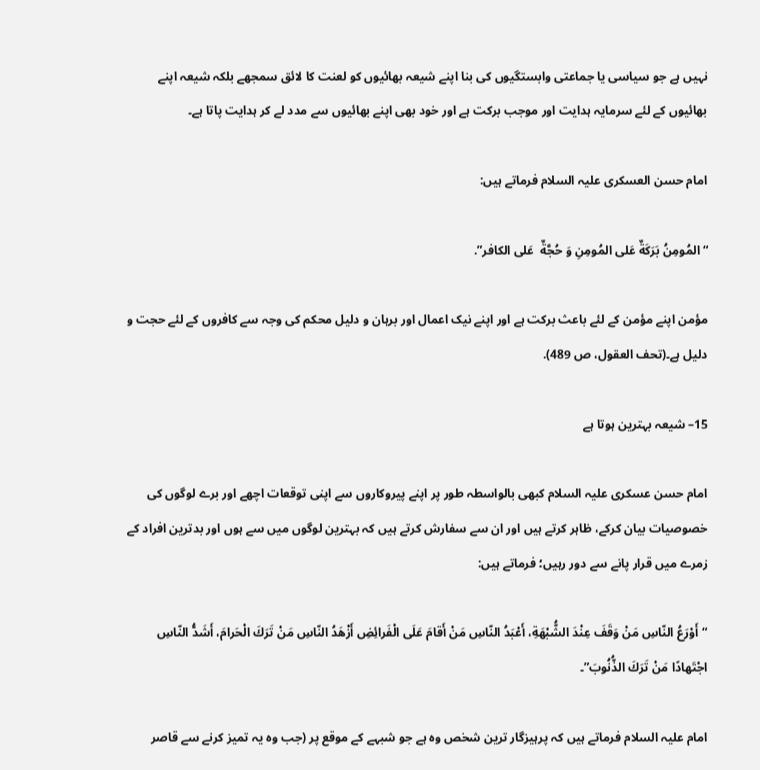نہیں ہے جو سیاسی یا جماعتی وابستگیوں کی بنا اپنے شیعہ بھائیوں کو لعنت کا لائق سمجھے بلکہ شیعہ اپنے بھائیوں کے لئے سرمایہ ہدایت اور موجب برکت ہے اور خود بھی اپنے بھائیوں سے مدد لے کر ہدایت پاتا ہے۔

امام حسن العسکری علیہ السلام فرماتے ہیں:

“المُومِنُ بَرَکَةٌ عَلی المُومِنِ وَ حُجَّةٌ  عَلی الکافر”.

مؤمن اپنے مؤمن کے لئے باعث برکت ہے اور اپنے نیک اعمال اور برہان و دلیل محکم کی وجہ سے کافروں کے لئے حجت و دلیل ہے۔(تحف العقول، ص 489).

15– شیعہ بہترین ہوتا ہے

امام حسن عسکری علیہ السلام کبھی بالواسطہ طور پر اپنے پیروکاروں سے اپنی توقعات اچھے اور برے لوگوں کی خصوصیات بیان کرکے، ظاہر کرتے ہیں اور ان سے سفارش کرتے ہیں کہ بہترین لوگوں میں سے ہوں اور بدترین افراد کے زمرے میں قرار پانے سے دور رہیں؛ فرماتے ہیں:

“أَوْرَعُ النّاسِ مَنْ وَقَفَ عِنْدَ الشُّبْهَةِ، أَعْبَدُ النّاسِ مَنْ أَقامَ عَلَى الْفَرائِضِ أَزْهَدُ النّاسِ مَنْ تَرَكَ الْحَرامَ، أَشَدُّ النّاسِ اجْتَهادًا مَنْ تَرَكَ الذُّنُوبَ”۔

امام علیہ السلام فرماتے ہیں کہ پرہیزگار ترین شخص وہ ہے جو شبہے کے موقع پر (جب وہ یہ تمیز کرنے سے قاصر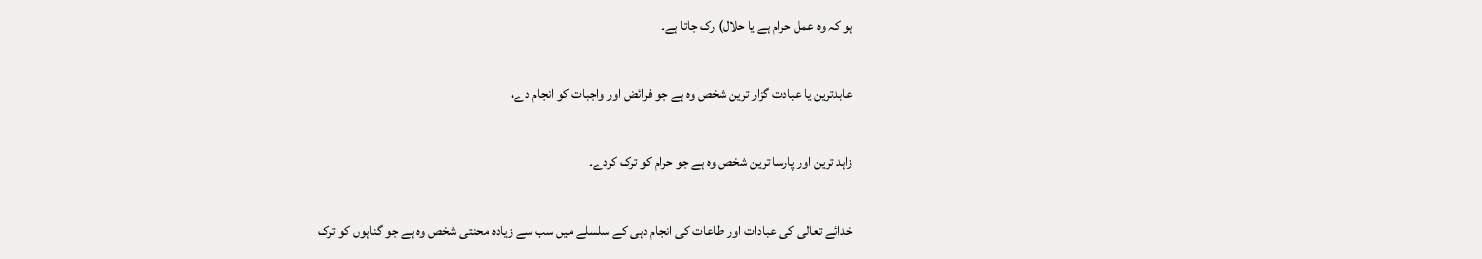ہو کہ وہ عمل حرام ہے یا حلال) رک جاتا ہے۔

عابدترین یا عبادت گزار ترین شخص وہ ہے جو فرائض اور واجبات کو انجام دے،

زاہد ترین اور پارسا ترین شخص وہ ہے جو حرام کو ترک کردے۔

خدائے تعالی کی عبادات اور طاعات کی انجام دہی کے سلسلے میں سب سے زيادہ محنتی شخص وہ ہے جو گناہوں کو ترک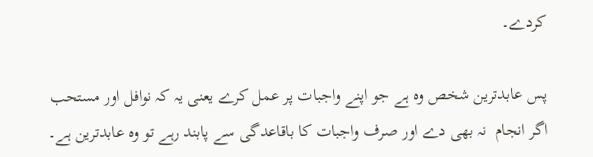کردے۔

پس عابدترین شخص وہ ہے جو اپنے واجبات پر عمل کرے یعنی یہ کہ نوافل اور مستحب اگر انجام  نہ بھی دے اور صرف واجبات کا باقاعدگی سے پابند رہے تو وہ عابدترین ہے۔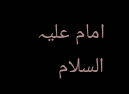امام علیہ السلام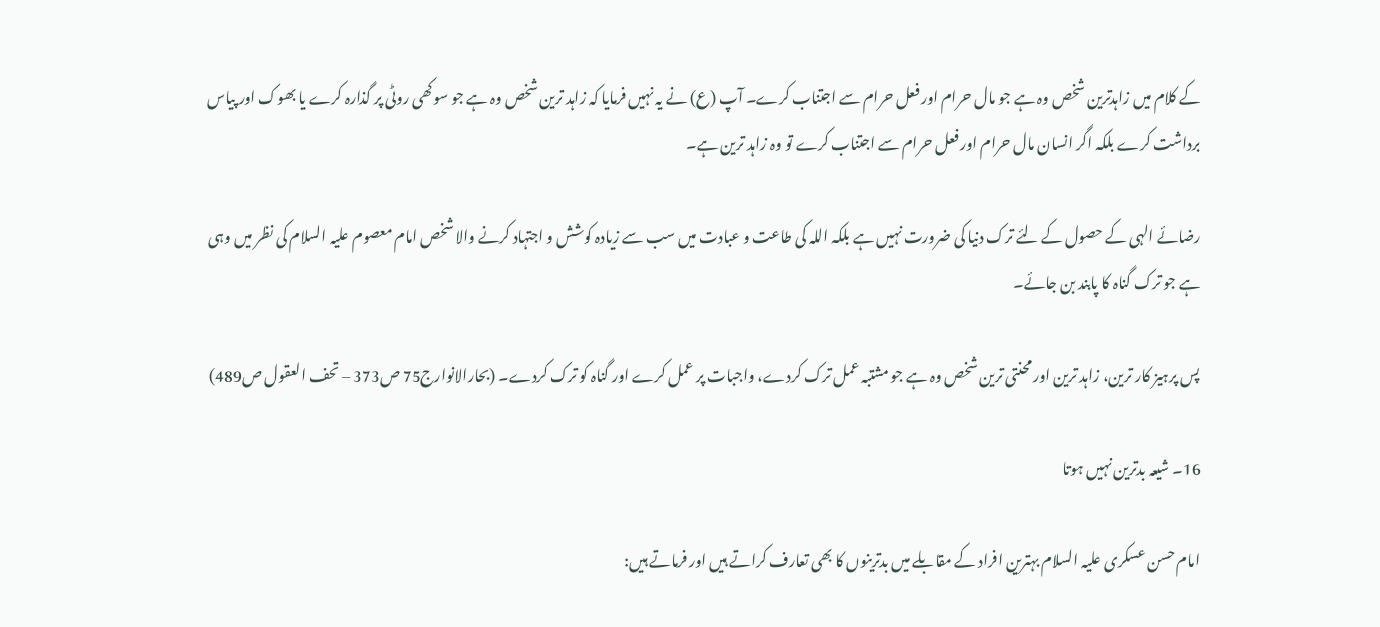کے کلام میں زاہدترین شخص وہ ہے جو مال حرام اور فعل حرام سے اجتناب کرے۔ آپ (ع) نے یہ نہیں فرمایا کہ زاہد ترین شخص وہ ہے جو سوکھی روٹی پر گذارہ کرے یا بھوک اور پیاس برداشت کرے بلکہ اگر انسان مال حرام اور فعل حرام سے اجتناب کرے تو وہ زاہد ترین ہے۔

رضائے الہی کے حصول کے لئے ترک دنیا کی ضرورت نہیں ہے بلکہ اللہ کی طاعت و عبادت میں سب سے زیادہ کوشش و اجتہاد کرنے والا شخص امام معصوم علیہ السلام کی نظر میں وہی ہے جو ترک گناہ کا پابند بن جائے۔

پس پرہیز کار ترین، زاہد ترین اور محنتی ترین شخص وہ ہے جو مشتبہ عمل ترک کردے، واجبات پر عمل کرے اور گناہ کو ترک کردے۔ (بحارالانوارج75 ص373 – تحف العقول ص489)

16۔ شیعہ بدترین نہیں ہوتا

امام حسن عسکری علیہ السلام بہترین افراد کے مقابلے میں بدترینوں کا بھی تعارف کراتے ہیں اور فرماتے ہیں: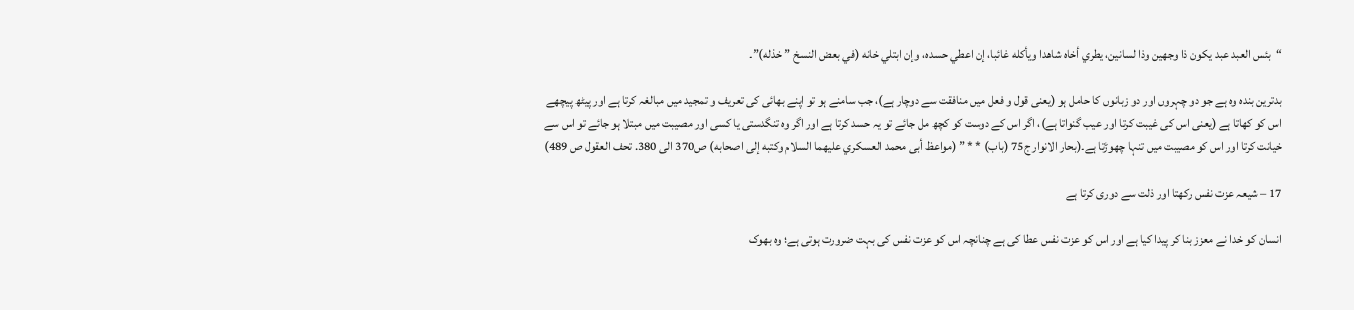“بئس العبد عبد يكون ذا وجهين وذا لسانين، يطري أخاه شاهدا ويأكله غائبا، إن اعطي حسده، وإن ابتلي خانه (في بعض النسخ ” خذله)”۔

بدترین بندہ وہ ہے جو دو چہروں اور دو زبانوں کا حامل ہو (یعنی قول و فعل میں منافقت سے دوچار ہے)، جب سامنے ہو تو اپنے بھائی کی تعریف و تمجید میں مبالغہ کرتا ہے اور پیٹھ پیچھے اس کو کھاتا ہے (یعنی اس کی غیبت کرتا اور عیب گنواتا ہے)، اگر اس کے دوست کو کچھ مل جائے تو یہ حسد کرتا ہے اور اگر وہ تنگدستی یا کسی اور مصیبت میں مبتلا ہو جائے تو اس سے خیانت کرتا اور اس کو مصیبت میں تنہا چھوڑتا ہے۔(بحار الانوار ج75 (باب) * * ” (مواعظ أبى محمد العسكري عليهما السلام وكتبه إلى اصحابه) ص370 الی 380. تحف العقول ص 489)

17 – شیعہ عزت نفس رکھتا اور ذلت سے دوری کرتا ہے

انسان کو خدا نے معزز بنا کر پیدا کیا ہے اور اس کو عزت نفس عطا کی ہے چنانچہ اس کو عزت نفس کی بہت ضرورت ہوتی ہے؛ وہ بھوک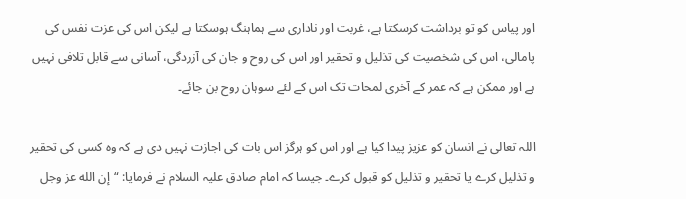اور پیاس کو تو برداشت کرسکتا ہے، غربت اور ناداری سے ہماہنگ ہوسکتا ہے لیکن اس کی عزت نفس کی پامالی، اس کی شخصیت کی تذلیل و تحقیر اور اس کی روح و جان کی آزردگی، آسانی سے قابل تلافی نہیں ہے اور ممکن ہے کہ عمر کے آخری لمحات تک اس کے لئے سوہان روح بن جائے۔

اللہ تعالی نے انسان کو عزیز پیدا کیا ہے اور اس کو ہرگز اس بات کی اجازت نہیں دی ہے کہ وہ کسی کی تحقیر و تذلیل کرے یا تحقیر و تذلیل کو قبول کرے۔ جیسا کہ امام صادق علیہ السلام نے فرمایا: “إن الله عز وجل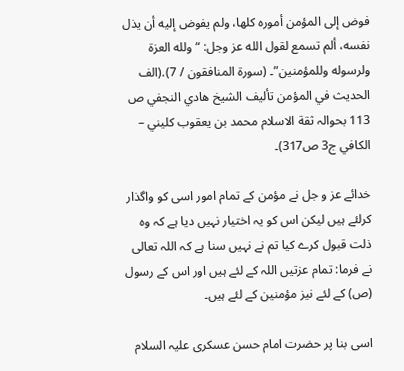فوض إلى المؤمن أموره كلها، ولم يفوض إليه أن يذل نفسه، ألم تسمع لقول الله عز وجل: “ولله العزة ولرسوله وللمؤمنين”۔ (سورة المنافقون / 7).(الف الحديث في المؤمن تأليف الشيخ هادي النجفي ص 113 بحوالہ ثقة الاسلام محمد بن يعقوب كليني – الكافي ج3 ص317)۔

خدائے عز و جل نے مؤمن کے تمام امور اسی کو واگذار کرلئے ہیں لیکن اس کو یہ اختیار نہیں دیا ہے کہ وہ ذلت قبول کرے کیا تم نے نہیں سنا ہے کہ اللہ تعالی نے فرما: تمام عزتیں اللہ کے لئے ہیں اور اس کے رسول (ص) کے لئے نیز مؤمنین کے لئے ہیں۔

اسی بنا پر حضرت امام حسن عسکری علیہ السلام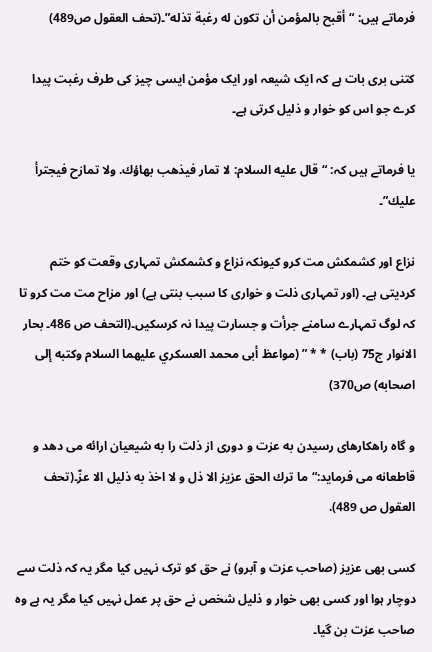فرماتے ہیں: “أقبح بالمؤمن أن تكون له رغبة تذله”۔(تحف العقول ص489)

کتنی بری بات ہے کہ ایک شیعہ اور ایک مؤمن ایسی چیز کی طرف رغبت پیدا کرے جو اس کو خوار و ذلیل کرتی ہے۔

یا فرماتے ہیں کہ: “قال عليه السلام: لا تمار فيذهب بهاؤك. ولا تمازح فيجترأ عليك”۔

نزاع اور کشمکش مت کرو کیونکہ نزاع و کشمکش تمہاری وقعت کو ختم کردیتی ہے۔ (اور تمہاری ذلت و خواری کا سبب بنتی ہے) اور مزاح مت مت کرو تا کہ لوگ تمہارے سامنے جرأت و جسارت پیدا نہ کرسکیں۔(التحف ص 486۔ بحار الانوار ج75 (باب) * * ” (مواعظ أبى محمد العسكري عليهما السلام وكتبه إلى اصحابه) ص370)

و گاه راهکارهای رسیدن به عزت و دوری از ذلت را به شیعیان ارائه می دهد و قاطعانه می فرماید:“ما ترك الحق عزيز الا ذل و لا اخذ به ذليل الا عزّ۔(تحف العقول ص 489).

کسی بھی عزیز (صاحب عزت و آبرو) نے حق کو ترک نہیں کیا مگر یہ کہ ذلت سے دوچار ہوا اور کسی بھی خوار و ذلیل شخص نے حق پر عمل نہیں کیا مگر یہ ہے وہ صاحب عزت بن گیا۔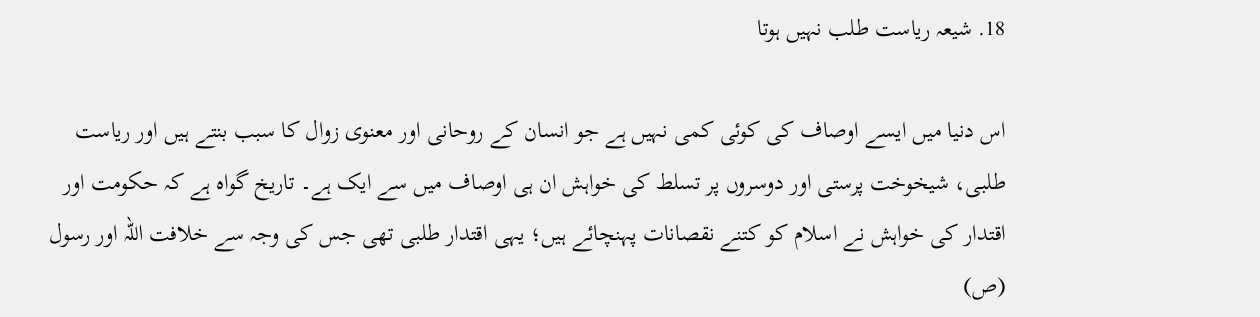18. شیعہ ریاست طلب نہیں ہوتا

اس دنیا میں ایسے اوصاف کی کوئی کمی نہيں ہے جو انسان کے روحانی اور معنوی زوال کا سبب بنتے ہیں اور ریاست طلبی، شیخوخت پرستی اور دوسروں پر تسلط کی خواہش ان ہی اوصاف میں سے ایک ہے۔ تاریخ گواہ ہے کہ حکومت اور اقتدار کی خواہش نے اسلام کو کتنے نقصانات پہنچائے ہیں؛ یہی اقتدار طلبی تھی جس کی وجہ سے خلافت اللہ اور رسول (ص)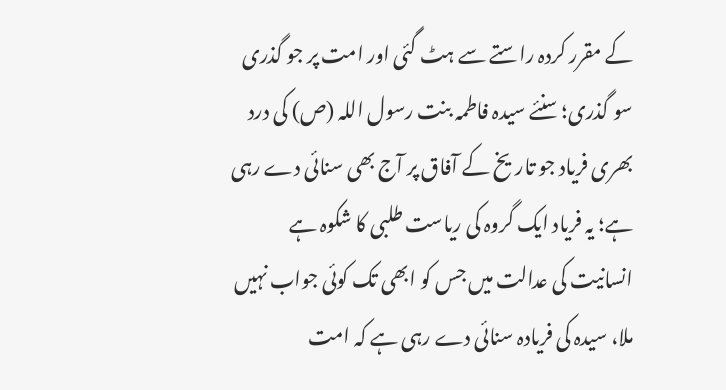کے مقرر کردہ راستے سے ہٹ گئی اور امت پر جو گذری سو گذری؛ سنئے سیدہ فاطمہ بنت رسول اللہ (ص) کی درد بھری فریاد جو تاریخ کے آفاق پر آج بھی سنائی دے رہی ہے؛ یہ فریاد ایک گروہ کی ریاست طلبی کا شکوہ ہے انسانیت کی عدالت میں جس کو ابھی تک کوئی جواب نہيں ملا، سیدہ کی فریادہ سنائی دے رہی ہے کہ امت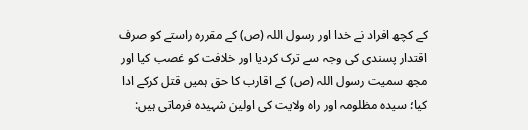کے کچھ افراد نے خدا اور رسول اللہ (ص) کے مقررہ راستے کو صرف اقتدار پسندی کی وجہ سے ترک کردیا اور خلافت کو غصب کیا اور مجھ سمیت رسول اللہ (ص) کے اقارب کا حق ہمیں قتل کرکے ادا کیا؛ سیدہ مظلومہ اور راہ ولایت کی اولین شہیدہ فرماتی ہیں: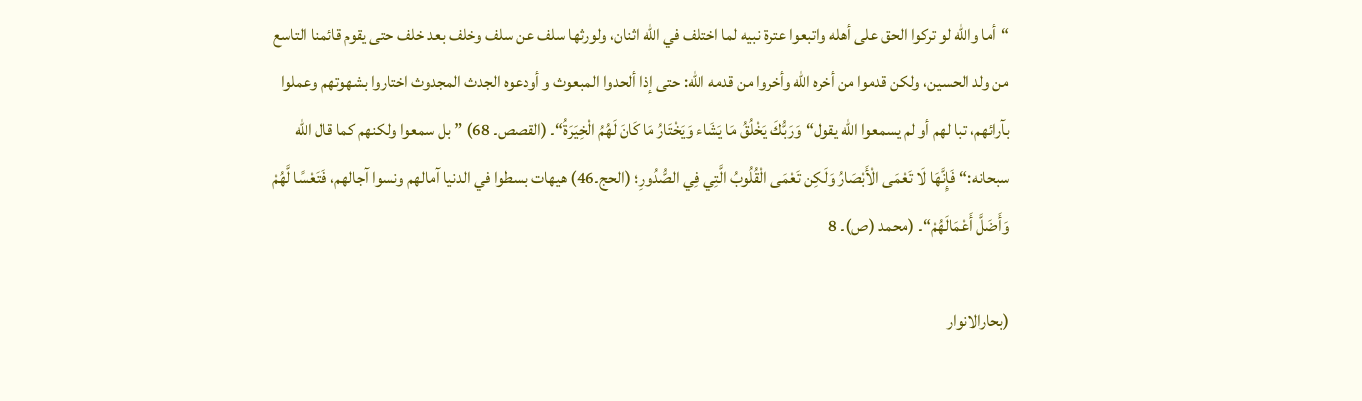“أما والله لو تركوا الحق على أهله واتبعوا عترة نبيه لما اختلف في الله اثنان، ولورثها سلف عن سلف وخلف بعد خلف حتى يقوم قائمنا التاسع من ولد الحسين، ولكن قدموا من أخره الله وأخروا من قدمه الله: حتى إذا ألحدوا المبعوث و أودعوه الجدث المجدوث اختاروا بشهوتهم وعملوا بآرائهم، تبا لهم أو لم يسمعوا الله يقول“وَرَبُّكَ يَخْلُقُ مَا يَشَاء وَيَخْتَارُ مَا كَانَ لَهُمُ الْخِيَرَةُ“۔ (القصص۔ 68) ” بل سمعوا ولكنهم كما قال الله سبحانه:“فَإِنَّهَا لَا تَعْمَى الْأَبْصَارُ وَلَكِن تَعْمَى الْقُلُوبُ الَّتِي فِي الصُّدُورِ؛ (الحج۔46) هيهات بسطوا في الدنيا آمالهم ونسوا آجالهم، فَتَعْسًا لَّهُمْ وَأَضَلَّ أَعْمَالَهُمْ“۔ (محمد (ص)۔ 8

(بحارالانوار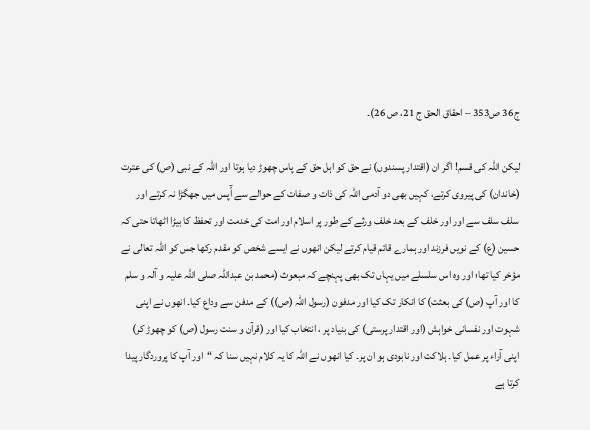ج36 ص353 – احقاق الحق ج 21، ص 26)۔

لیکن اللہ کی قسم! اگر ان (اقتدار پسندوں) نے حق کو اہل حق کے پاس چھوڑ دیا ہوتا اور اللہ کے نبی (ص) کی عترت (خاندان) کی پیروی کرتے، کہیں بھی دو آدمی اللہ کی ذات و صفات کے حوالے سے آّپس میں جھگڑا نہ کرتے اور سلف سلف سے اور اور خلف کے بعد خلف ورثے کے طور پر اسلام اور امت کی خدمت اور تحفظ کا بیڑا اٹھاتا حتی کہ حسین (ع) کے نویں فرزند اور ہمارے قائم قیام کرتے لیکن انھوں نے ایسے شخص کو مقدم رکھا جس کو اللہ تعالی نے مؤخر کیا تھا؛ اور وہ اس سلسلے میں یہاں تک بھی پہنچے کہ مبعوث (محمد بن عبداللہ صلی اللہ علیہ و آلہ و سلم کا اور آپ (ص) کی بعثت) کا انکار تک کیا اور مدفون (رسول اللہ (ص)) کے مدفن سے وداع کیا۔ انھوں نے اپنی شہوت اور نفسانی خواہش (اور اقتدار پرستی) کی بنیاد پر ، انتخاب کیا اور (قرآن و سنت رسول (ص) کو چھوڑ کر) اپنی آراء پر عمل کیا۔ ہلاکت اور نابودی ہو ان پر۔ کیا انھوں نے اللہ کا یہ کلام نہيں سنا کہ “اور آپ کا پروردگار پیدا کرتا ہے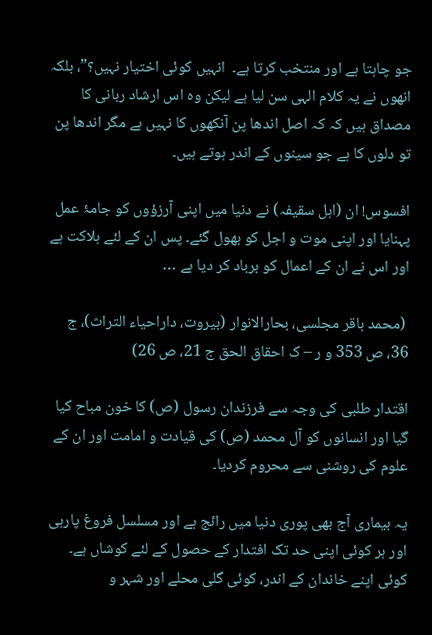جو چاہتا ہے اور منتخب کرتا ہے۔  انہیں کوئی اختیار نہیں؟”، بلکہ انھوں نے یہ کلام الہی سن لیا ہے لیکن وہ اس ارشاد ربانی کا مصداق ہیں کہ کہ اصل اندھا پن آنکھوں کا نہیں ہے مگر اندھا پن تو دلوں کا ہے جو سینوں کے اندر ہوتے ہیں۔

افسوس! ان (اہل سقیفہ) نے دنیا میں اپنی آرزؤوں کو جامۂ عمل پہنایا اور اپنی موت و اجل کو بھول گئے۔ پس ان کے لئے ہلاکت ہے اور اس نے ان کے اعمال کو برباد کر دیا ہے …

 (محمد باقر مجلسی، بحارالانوار (بیروت، داراحیاء التراث)، ج 36، ص 353 و ر – ک احقاق الحق ج 21، ص 26)

اقتدار طلبی کی وجہ سے فرزندان رسول (ص) کا خون مباح کیا گیا اور انسانوں کو آل محمد (ص) کی قیادت و امامت اور ان کے علوم کی روشنی سے محروم کردیا۔

یہ بیماری آج بھی پوری دنیا میں رائج ہے اور مسلسل فروغ پارہی اور ہر کوئی اپنی حد تک افتدار کے حصول کے لئے کوشاں ہے۔ کوئی اپنے خاندان کے اندر، کوئی گلی محلے اور شہر و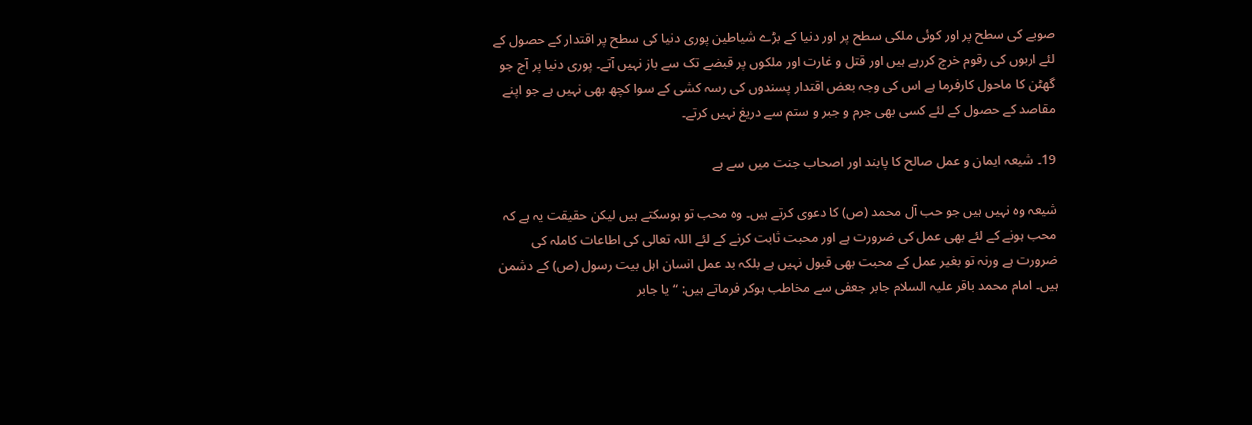صوبے کی سطح پر اور کوئی ملکی سطح پر اور دنیا کے بڑے شیاطین پوری دنیا کی سطح پر اقتدار کے حصول کے لئے اربوں کی رقوم خرچ کررہے ہیں اور قتل و غارت اور ملکوں پر قبضے تک سے باز نہیں آتے۔ پوری دنیا پر آج جو گھٹن کا ماحول کارفرما ہے اس کی وجہ بعض اقتدار پسندوں کی رسہ کشی کے سوا کچھ بھی نہیں ہے جو اپنے مقاصد کے حصول کے لئے کسی بھی جرم و جبر و ستم سے دریغ نہيں کرتے۔

19۔ شیعہ ایمان و عمل صالح کا پابند اور اصحاب جنت میں سے ہے

شیعہ وہ نہیں ہیں جو حب آل محمد (ص) کا دعوی کرتے ہیں۔ وہ محب تو ہوسکتے ہیں لیکن حقیقت یہ ہے کہ محب ہونے کے لئے بھی عمل کی ضرورت ہے اور محبت ثابت کرنے کے لئے اللہ تعالی کی اطاعات کاملہ کی ضرورت ہے ورنہ تو بغیر عمل کے محبت بھی قبول نہیں ہے بلکہ بد عمل انسان اہل بیت رسول (ص) کے دشمن ہیں۔ امام محمد باقر علیہ السلام جابر جعفی سے مخاطب ہوکر فرماتے ہیں: “يا جابر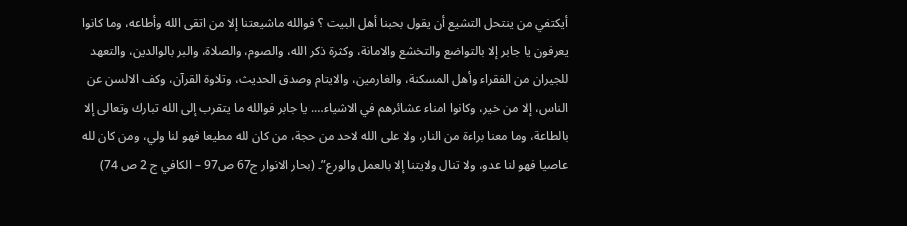أيكتفي من ينتحل التشيع أن يقول بحبنا أهل البيت ؟ فوالله ماشيعتنا إلا من اتقى الله وأطاعه، وما كانوا يعرفون يا جابر إلا بالتواضع والتخشع والامانة، وكثرة ذكر الله، والصوم، والصلاة، والبر بالوالدين، والتعهد للجيران من الفقراء وأهل المسكنة، والغارمين، والايتام وصدق الحديث، وتلاوة القرآن، وكف الالسن عن الناس، إلا من خير، وكانوا امناء عشائرهم في الاشياء…. يا جابر فوالله ما يتقرب إلى الله تبارك وتعالى إلا بالطاعة، وما معنا براءة من النار، ولا على الله لاحد من حجة، من كان لله مطيعا فهو لنا ولي، ومن كان لله عاصيا فهو لنا عدو، ولا تنال ولايتنا إلا بالعمل والورع”۔ (بحار الانوار ج67 ص97 – الكافي ج 2 ص 74)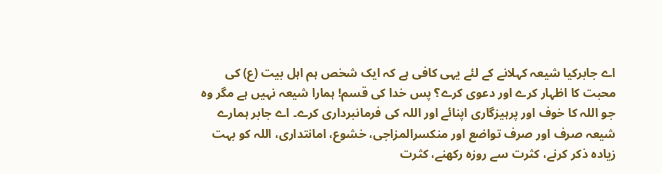اے جابرکیا شیعہ کہلانے کے لئے یہی کافی ہے کہ ایک شخص ہم اہل بیت (ع) کی محبت کا اظہار کرے اور دعوی کرے؟ پس خدا کی قسم! ہمارا شیعہ نہیں ہے مگر وہ جو اللہ کا خوف اور پرہیزگاری اپنائے اور اللہ کی فرمانبرداری کرے۔ اے جابر ہمارے شیعہ صرف اور صرف تواضع اور منکسرالمزاجی، خشوع، امانتداری، اللہ کو بہت زیادہ ذکر کرنے، کثرت سے روزہ رکھنے، کثرت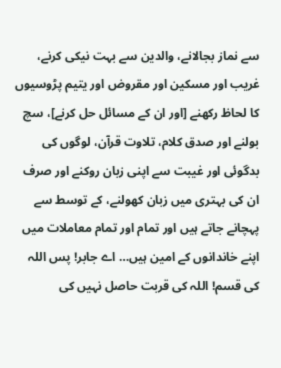سے نماز بجالانے، والدین سے بہت نیکی کرنے، غریب اور مسکین اور مقروض اور یتیم پڑوسیوں کا لحاظ رکھنے [اور ان کے مسائل حل کرنے]، سچ بولنے اور صدق کلام، تلاوت قرآن، لوگوں کی بدگوئی اور غیبت سے اپنی زبان روکنے اور صرف ان کی بہتری میں زبان کھولنے، کے توسط سے پہچانے جاتے ہیں اور تمام اور تمام معاملات میں اپنے خاندانوں کے امین ہیں… اے جابر! پس اللہ کی قسم! اللہ کی قربت حاصل نہیں کی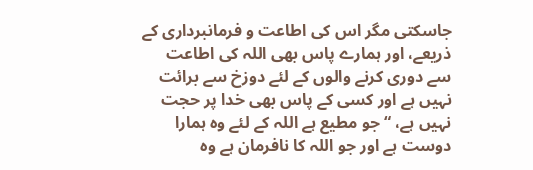جاسکتی مگر اس کی اطاعت و فرمانبرداری کے ذریعے، اور ہمارے پاس بھی اللہ کی اطاعت سے دوری کرنے والوں کے لئے دوزخ سے برائت نہیں ہے اور کسی کے پاس بھی خدا پر حجت نہیں ہے، “جو مطیع ہے اللہ کے لئے وہ ہمارا دوست ہے اور جو اللہ کا نافرمان ہے وہ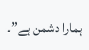ہمارا دشمن ہے”۔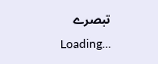تبصرے
Loading...